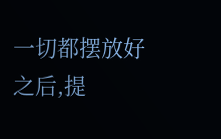一切都摆放好之后,提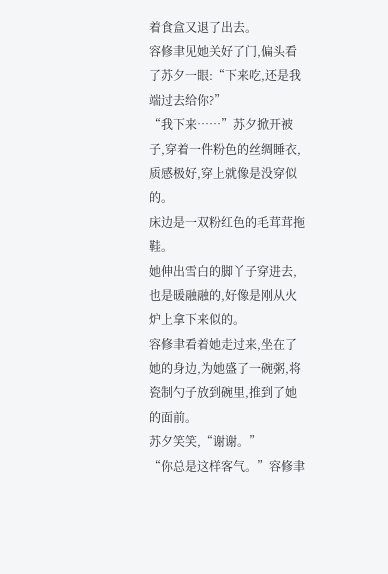着食盒又退了出去。
容修聿见她关好了门,偏头看了苏夕一眼:“下来吃,还是我端过去给你?”
“我下来……”苏夕掀开被子,穿着一件粉色的丝绸睡衣,质感极好,穿上就像是没穿似的。
床边是一双粉红色的毛茸茸拖鞋。
她伸出雪白的脚丫子穿进去,也是暖融融的,好像是刚从火炉上拿下来似的。
容修聿看着她走过来,坐在了她的身边,为她盛了一碗粥,将瓷制勺子放到碗里,推到了她的面前。
苏夕笑笑,“谢谢。”
“你总是这样客气。”容修聿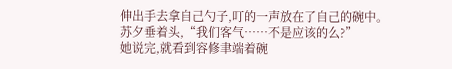伸出手去拿自己勺子,叮的一声放在了自己的碗中。
苏夕垂着头,“我们客气……不是应该的么?”
她说完,就看到容修聿端着碗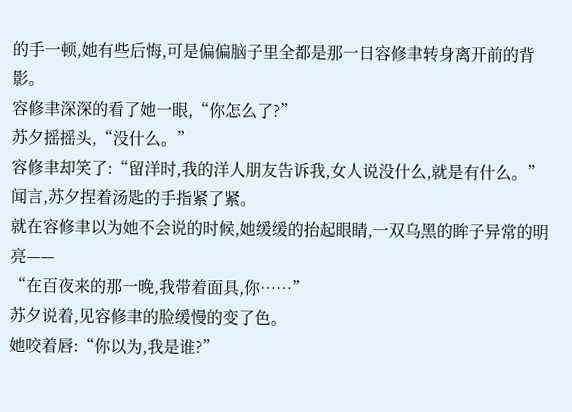的手一顿,她有些后悔,可是偏偏脑子里全都是那一日容修聿转身离开前的背影。
容修聿深深的看了她一眼,“你怎么了?”
苏夕摇摇头,“没什么。”
容修聿却笑了:“留洋时,我的洋人朋友告诉我,女人说没什么,就是有什么。”
闻言,苏夕捏着汤匙的手指紧了紧。
就在容修聿以为她不会说的时候,她缓缓的抬起眼睛,一双乌黑的眸子异常的明亮——
“在百夜来的那一晚,我带着面具,你……”
苏夕说着,见容修聿的脸缓慢的变了色。
她咬着唇:“你以为,我是谁?”